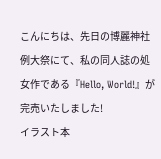こんにちは、先日の博麗神社例大祭にて、私の同人誌の処女作である『Hello, World!』が完売いたしました!
イラスト本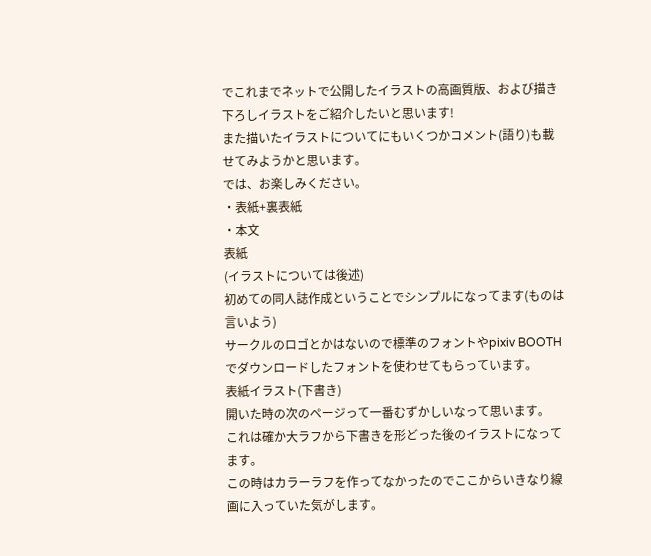でこれまでネットで公開したイラストの高画質版、および描き下ろしイラストをご紹介したいと思います!
また描いたイラストについてにもいくつかコメント(語り)も載せてみようかと思います。
では、お楽しみください。
・表紙+裏表紙
・本文
表紙
(イラストについては後述)
初めての同人誌作成ということでシンプルになってます(ものは言いよう)
サークルのロゴとかはないので標準のフォントやpixiv BOOTHでダウンロードしたフォントを使わせてもらっています。
表紙イラスト(下書き)
開いた時の次のページって一番むずかしいなって思います。
これは確か大ラフから下書きを形どった後のイラストになってます。
この時はカラーラフを作ってなかったのでここからいきなり線画に入っていた気がします。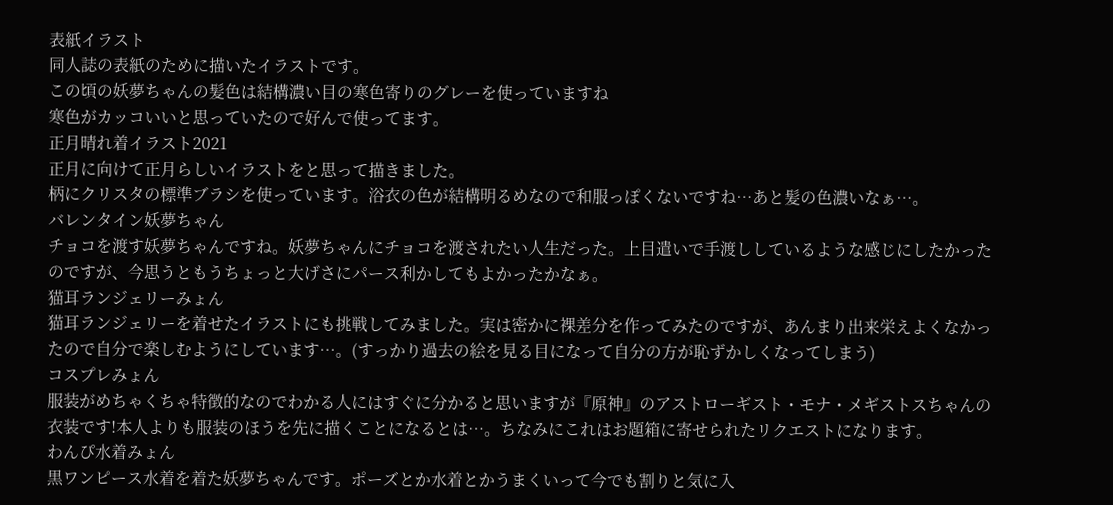表紙イラスト
同人誌の表紙のために描いたイラストです。
この頃の妖夢ちゃんの髪色は結構濃い目の寒色寄りのグレーを使っていますね
寒色がカッコいいと思っていたので好んで使ってます。
正月晴れ着イラスト2021
正月に向けて正月らしいイラストをと思って描きました。
柄にクリスタの標準ブラシを使っています。浴衣の色が結構明るめなので和服っぽくないですね…あと髪の色濃いなぁ…。
バレンタイン妖夢ちゃん
チョコを渡す妖夢ちゃんですね。妖夢ちゃんにチョコを渡されたい人生だった。上目遣いで手渡ししているような感じにしたかったのですが、今思うともうちょっと大げさにパース利かしてもよかったかなぁ。
猫耳ランジェリーみょん
猫耳ランジェリーを着せたイラストにも挑戦してみました。実は密かに裸差分を作ってみたのですが、あんまり出来栄えよくなかったので自分で楽しむようにしています…。(すっかり過去の絵を見る目になって自分の方が恥ずかしくなってしまう)
コスプレみょん
服装がめちゃくちゃ特徴的なのでわかる人にはすぐに分かると思いますが『原神』のアストローギスト・モナ・メギストスちゃんの衣装です!本人よりも服装のほうを先に描くことになるとは…。ちなみにこれはお題箱に寄せられたリクエストになります。
わんぴ水着みょん
黒ワンピース水着を着た妖夢ちゃんです。ポーズとか水着とかうまくいって今でも割りと気に入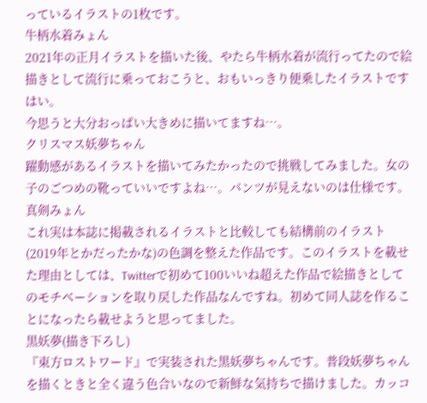っているイラストの1枚です。
牛柄水着みょん
2021年の正月イラストを描いた後、やたら牛柄水着が流行ってたので絵描きとして流行に乗っておこうと、おもいっきり便乗したイラストですはい。
今思うと大分おっぱい大きめに描いてますね…。
クリスマス妖夢ちゃん
躍動感があるイラストを描いてみたかったので挑戦してみました。女の子のごつめの靴っていいですよね…。パンツが見えないのは仕様です。
真剣みょん
これ実は本誌に掲載されるイラストと比較しても結構前のイラスト(2019年とかだったかな)の色調を整えた作品です。このイラストを載せた理由としては、Twitterで初めて100いいね超えた作品で絵描きとしてのモチベーションを取り戻した作品なんですね。初めて同人誌を作ることになったら載せようと思ってました。
黒妖夢(描き下ろし)
『東方ロストワード』で実装された黒妖夢ちゃんです。普段妖夢ちゃんを描くときと全く違う色合いなので新鮮な気持ちで描けました。カッコ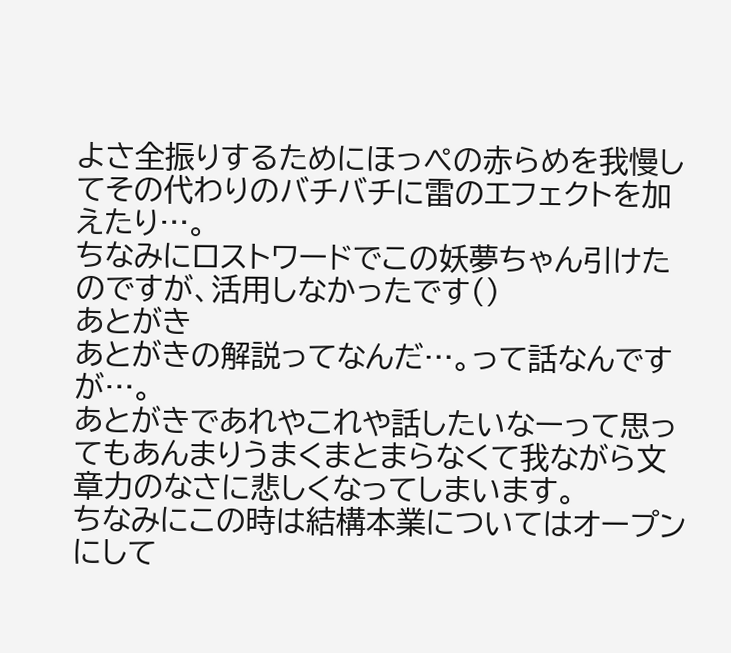よさ全振りするためにほっぺの赤らめを我慢してその代わりのバチバチに雷のエフェクトを加えたり…。
ちなみにロストワードでこの妖夢ちゃん引けたのですが、活用しなかったです()
あとがき
あとがきの解説ってなんだ…。って話なんですが…。
あとがきであれやこれや話したいなーって思ってもあんまりうまくまとまらなくて我ながら文章力のなさに悲しくなってしまいます。
ちなみにこの時は結構本業についてはオープンにして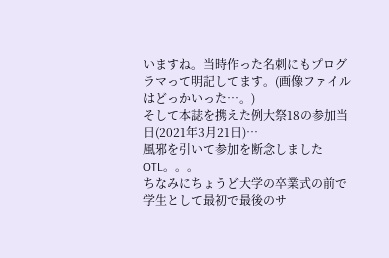いますね。当時作った名刺にもプログラマって明記してます。(画像ファイルはどっかいった…。)
そして本誌を携えた例大祭18の参加当日(2021年3月21日)…
風邪を引いて参加を断念しましたOTL。。。
ちなみにちょうど大学の卒業式の前で学生として最初で最後のサ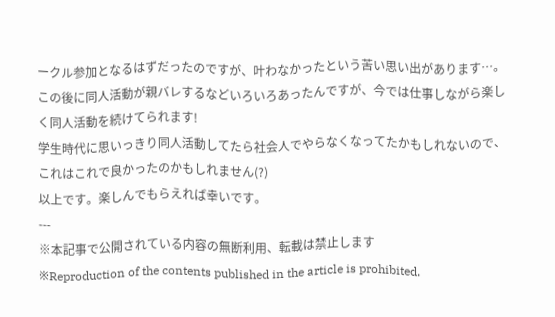ークル参加となるはずだったのですが、叶わなかったという苦い思い出があります…。
この後に同人活動が親バレするなどいろいろあったんですが、今では仕事しながら楽しく同人活動を続けてられます!
学生時代に思いっきり同人活動してたら社会人でやらなくなってたかもしれないので、これはこれで良かったのかもしれません(?)
以上です。楽しんでもらえれば幸いです。
---
※本記事で公開されている内容の無断利用、転載は禁止します
※Reproduction of the contents published in the article is prohibited.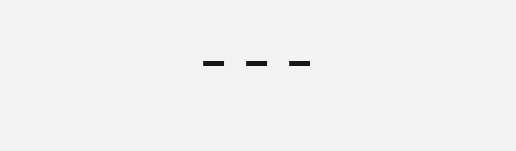---